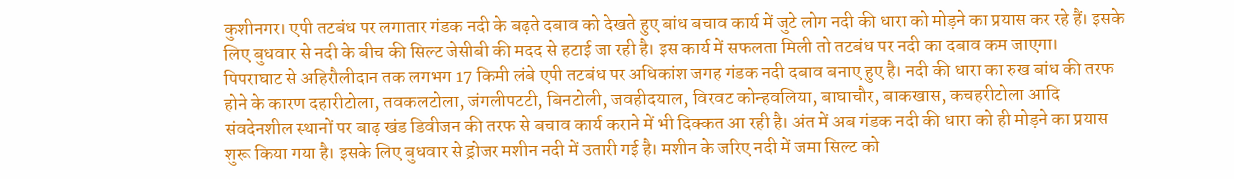कुशीनगर। एपी तटबंध पर लगातार गंडक नदी के बढ़ते दबाव को देखते हुए बांध बचाव कार्य में जुटे लोग नदी की धारा को मोड़ने का प्रयास कर रहे हैं। इसके लिए बुधवार से नदी के बीच की सिल्ट जेसीबी की मदद से हटाई जा रही है। इस कार्य में सफलता मिली तो तटबंध पर नदी का दबाव कम जाएगा।
पिपराघाट से अहिरौलीदान तक लगभग 17 किमी लंबे एपी तटबंध पर अधिकांश जगह गंडक नदी दबाव बनाए हुए है। नदी की धारा का रुख बांध की तरफ होने के कारण दहारीटोला, तवकलटोला, जंगलीपटटी, बिनटोली, जवहीदयाल, विरवट कोन्हवलिया, बाघाचौर, बाकखास, कचहरीटोला आदि संवदेनशील स्थानों पर बाढ़ खंड डिवीजन की तरफ से बचाव कार्य कराने में भी दिक्कत आ रही है। अंत में अब गंडक नदी की धारा को ही मोड़ने का प्रयास शुरू किया गया है। इसके लिए बुधवार से ड्रोजर मशीन नदी में उतारी गई है। मशीन के जरिए नदी में जमा सिल्ट को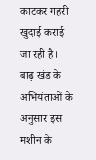काटकर गहरी खुदाई कराई जा रही है। बाढ़ खंड के अभियंताओं के अनुसार इस मशीन के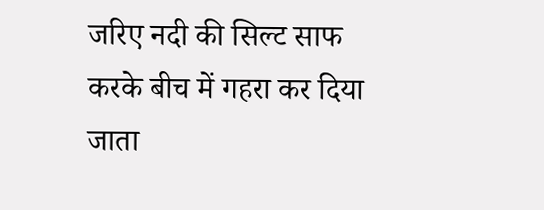जरिए नदी की सिल्ट साफ करके बीच में गहरा कर दिया जाता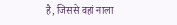है, जिससे वहां नाला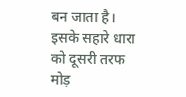बन जाता है। इसके सहारे धारा को दूसरी तरफ मोड़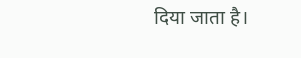दिया जाता है।